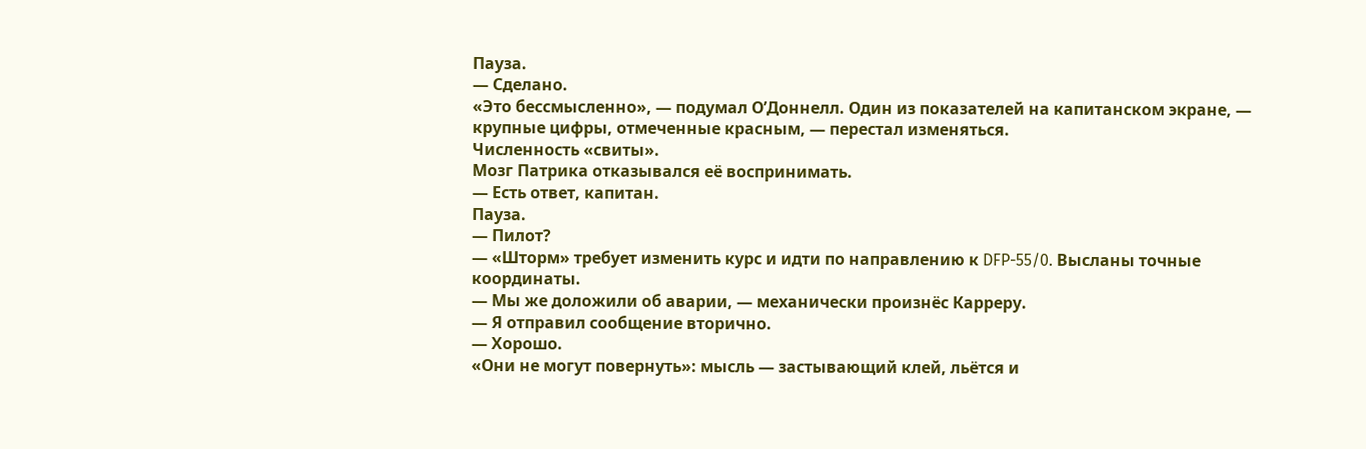Пауза.
— Сделано.
«Это бессмысленно», — подумал О’Доннелл. Один из показателей на капитанском экране, — крупные цифры, отмеченные красным, — перестал изменяться.
Численность «свиты».
Мозг Патрика отказывался её воспринимать.
— Есть ответ, капитан.
Пауза.
— Пилот?
— «Шторм» требует изменить курс и идти по направлению к DFP-55/0. Высланы точные координаты.
— Мы же доложили об аварии, — механически произнёс Карреру.
— Я отправил сообщение вторично.
— Хорошо.
«Они не могут повернуть»: мысль — застывающий клей, льётся и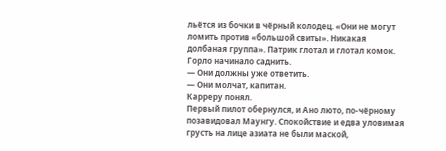льётся из бочки в чёрный колодец. «Они не могут ломить против «большой свиты». Никакая долбаная группа». Патрик глотал и глотал комок. Горло начинало саднить.
— Они должны уже ответить.
— Они молчат, капитан.
Карреру понял.
Первый пилот обернулся, и Ано люто, по-чёрному позавидовал Маунгу. Спокойствие и едва уловимая грусть на лице азиата не были маской,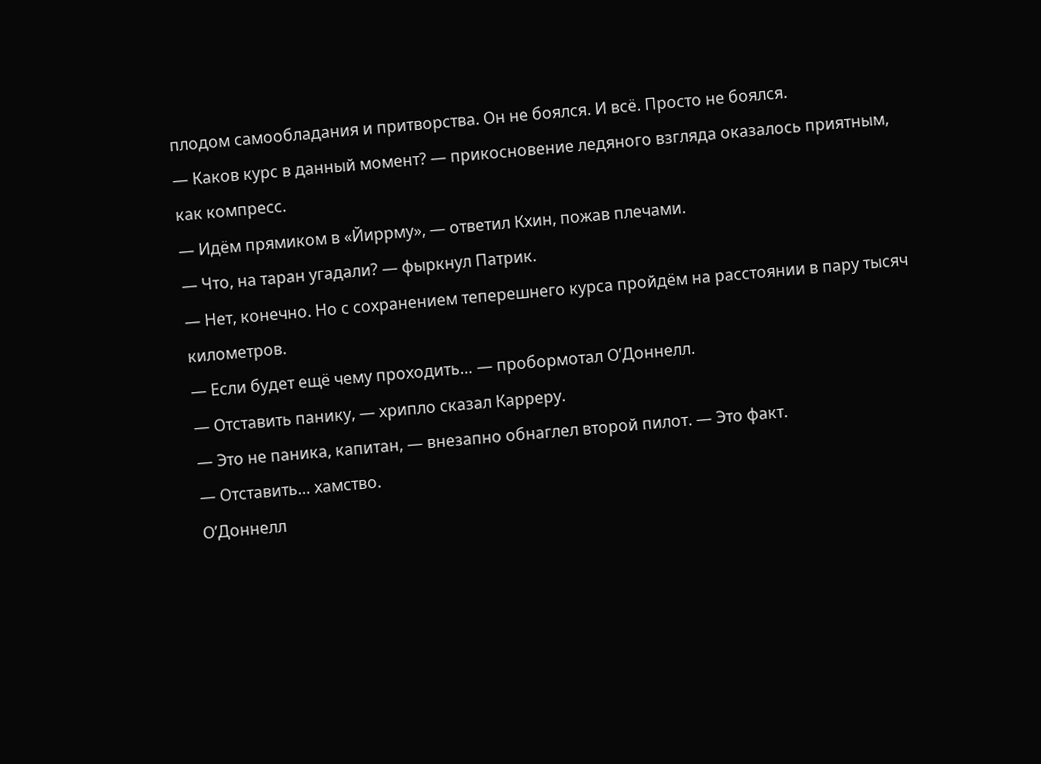плодом самообладания и притворства. Он не боялся. И всё. Просто не боялся.
— Каков курс в данный момент? — прикосновение ледяного взгляда оказалось приятным, как компресс.
— Идём прямиком в «Йиррму», — ответил Кхин, пожав плечами.
— Что, на таран угадали? — фыркнул Патрик.
— Нет, конечно. Но с сохранением теперешнего курса пройдём на расстоянии в пару тысяч километров.
— Если будет ещё чему проходить… — пробормотал О’Доннелл.
— Отставить панику, — хрипло сказал Карреру.
— Это не паника, капитан, — внезапно обнаглел второй пилот. — Это факт.
— Отставить… хамство.
О’Доннелл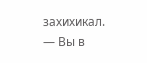захихикал.
— Вы в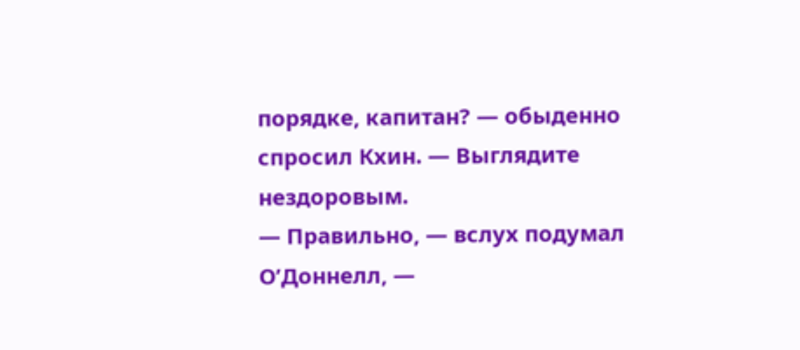порядке, капитан? — обыденно спросил Кхин. — Выглядите нездоровым.
— Правильно, — вслух подумал О’Доннелл, —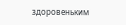здоровеньким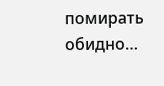помирать обидно…